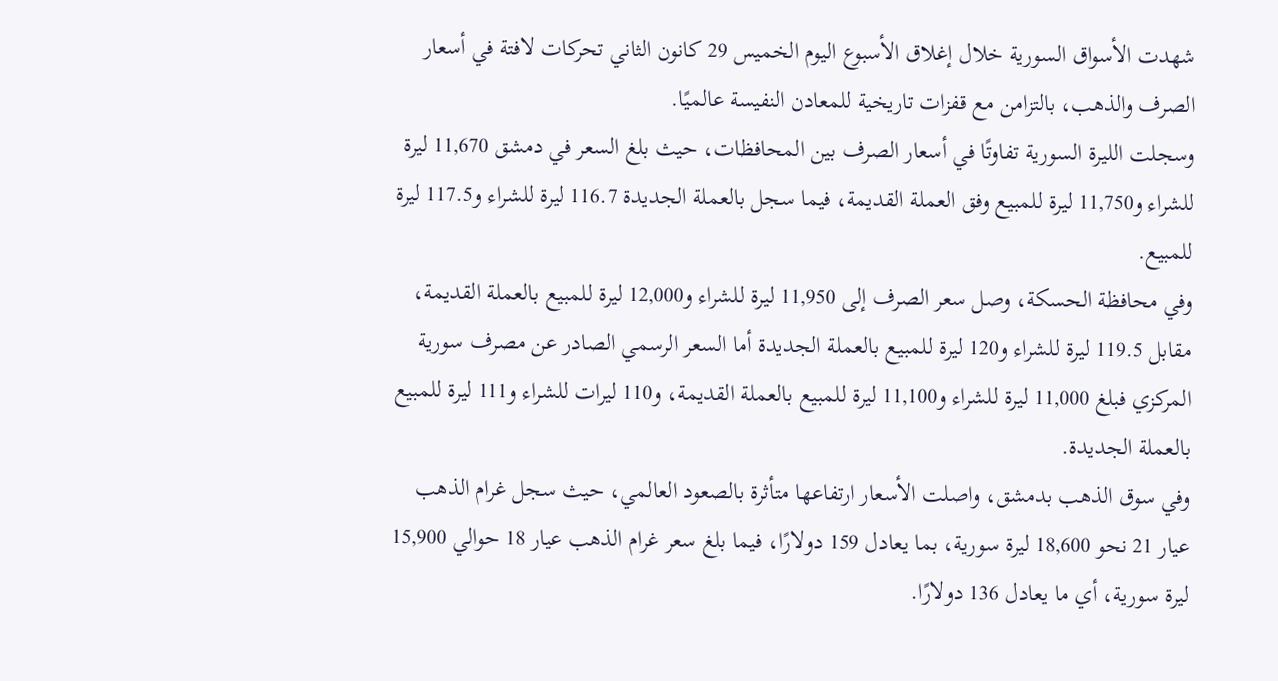شهدت الأسواق السورية خلال إغلاق الأسبوع اليوم الخميس 29 كانون الثاني تحركات لافتة في أسعار الصرف والذهب، بالتزامن مع قفزات تاريخية للمعادن النفيسة عالميًا.
وسجلت الليرة السورية تفاوتًا في أسعار الصرف بين المحافظات، حيث بلغ السعر في دمشق 11,670 ليرة للشراء و11,750 ليرة للمبيع وفق العملة القديمة، فيما سجل بالعملة الجديدة 116.7 ليرة للشراء و117.5 ليرة للمبيع.
وفي محافظة الحسكة، وصل سعر الصرف إلى 11,950 ليرة للشراء و12,000 ليرة للمبيع بالعملة القديمة، مقابل 119.5 ليرة للشراء و120 ليرة للمبيع بالعملة الجديدة أما السعر الرسمي الصادر عن مصرف سورية المركزي فبلغ 11,000 ليرة للشراء و11,100 ليرة للمبيع بالعملة القديمة، و110 ليرات للشراء و111 ليرة للمبيع بالعملة الجديدة.
وفي سوق الذهب بدمشق، واصلت الأسعار ارتفاعها متأثرة بالصعود العالمي، حيث سجل غرام الذهب عيار 21 نحو 18,600 ليرة سورية، بما يعادل 159 دولارًا، فيما بلغ سعر غرام الذهب عيار 18 حوالي 15,900 ليرة سورية، أي ما يعادل 136 دولارًا.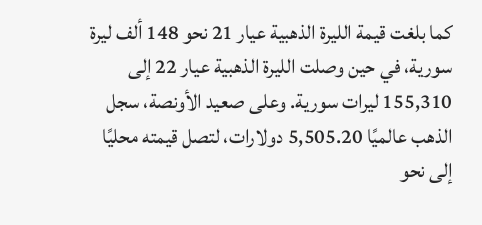كما بلغت قيمة الليرة الذهبية عيار 21 نحو 148 ألف ليرة سورية، في حين وصلت الليرة الذهبية عيار 22 إلى 155,310 ليرات سورية. وعلى صعيد الأونصة، سجل الذهب عالميًا 5,505.20 دولارات، لتصل قيمته محليًا إلى نحو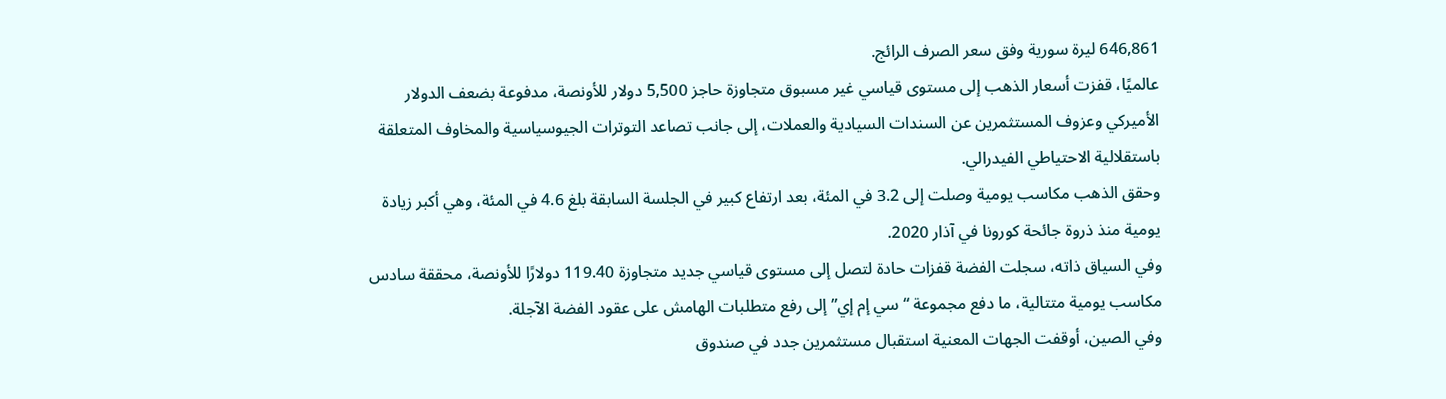646,861 ليرة سورية وفق سعر الصرف الرائج.
عالميًا، قفزت أسعار الذهب إلى مستوى قياسي غير مسبوق متجاوزة حاجز 5,500 دولار للأونصة، مدفوعة بضعف الدولار الأميركي وعزوف المستثمرين عن السندات السيادية والعملات، إلى جانب تصاعد التوترات الجيوسياسية والمخاوف المتعلقة باستقلالية الاحتياطي الفيدرالي.
وحقق الذهب مكاسب يومية وصلت إلى 3.2 في المئة، بعد ارتفاع كبير في الجلسة السابقة بلغ 4.6 في المئة، وهي أكبر زيادة يومية منذ ذروة جائحة كورونا في آذار 2020.
وفي السياق ذاته، سجلت الفضة قفزات حادة لتصل إلى مستوى قياسي جديد متجاوزة 119.40 دولارًا للأونصة، محققة سادس مكاسب يومية متتالية، ما دفع مجموعة “سي إم إي” إلى رفع متطلبات الهامش على عقود الفضة الآجلة.
وفي الصين، أوقفت الجهات المعنية استقبال مستثمرين جدد في صندوق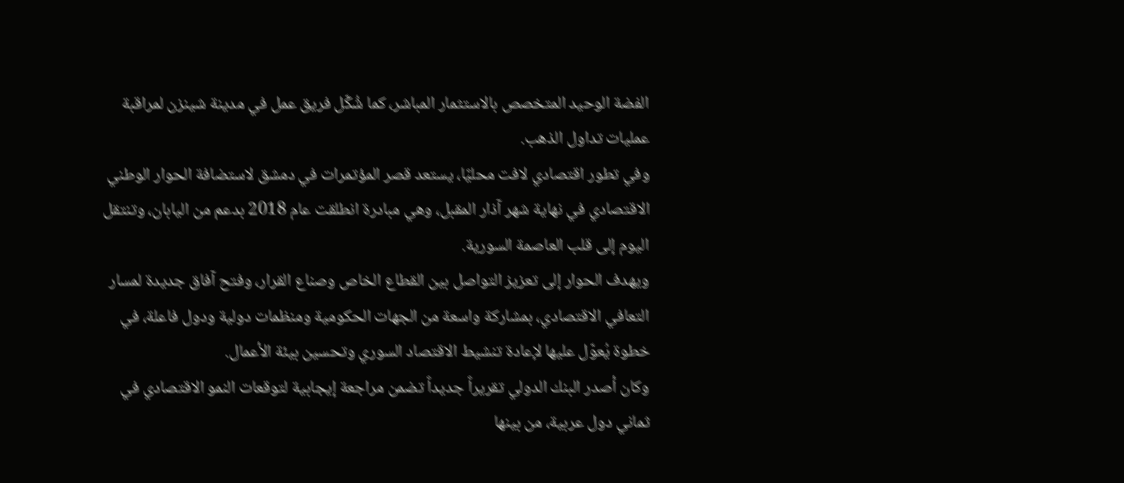الفضة الوحيد المتخصص بالاستثمار المباشر، كما شُكّل فريق عمل في مدينة شينزن لمراقبة عمليات تداول الذهب.
وفي تطور اقتصادي لافت محليًا، يستعد قصر المؤتمرات في دمشق لاستضافة الحوار الوطني الاقتصادي في نهاية شهر آذار المقبل، وهي مبادرة انطلقت عام 2018 بدعم من اليابان، وتنتقل اليوم إلى قلب العاصمة السورية.
ويهدف الحوار إلى تعزيز التواصل بين القطاع الخاص وصناع القرار، وفتح آفاق جديدة لمسار التعافي الاقتصادي، بمشاركة واسعة من الجهات الحكومية ومنظمات دولية ودول فاعلة، في خطوة يُعوّل عليها لإعادة تنشيط الاقتصاد السوري وتحسين بيئة الأعمال.
وكان أصدر البنك الدولي تقريراً جديداً تضمن مراجعة إيجابية لتوقعات النمو الاقتصادي في ثماني دول عربية، من بينها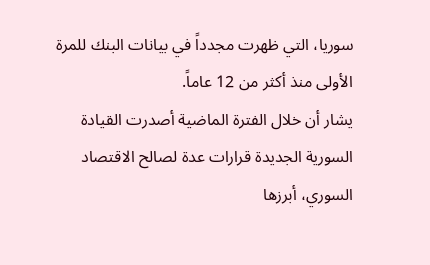سوريا، التي ظهرت مجدداً في بيانات البنك للمرة الأولى منذ أكثر من 12 عاماً.
يشار أن خلال الفترة الماضية أصدرت القيادة السورية الجديدة قرارات عدة لصالح الاقتصاد السوري، أبرزها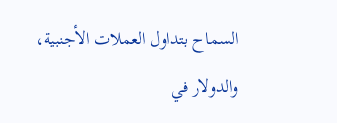السماح بتداول العملات الأجنبية، والدولار في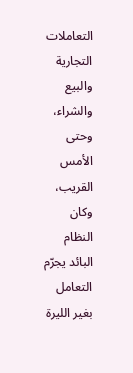التعاملات التجارية والبيع والشراء، وحتى الأمس القريب، وكان النظام البائد يجرّم التعامل بغير الليرة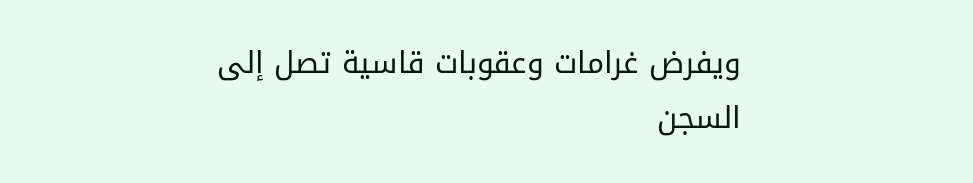ويفرض غرامات وعقوبات قاسية تصل إلى السجن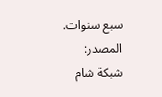سبع سنوات.
المصدر:
شبكة شام